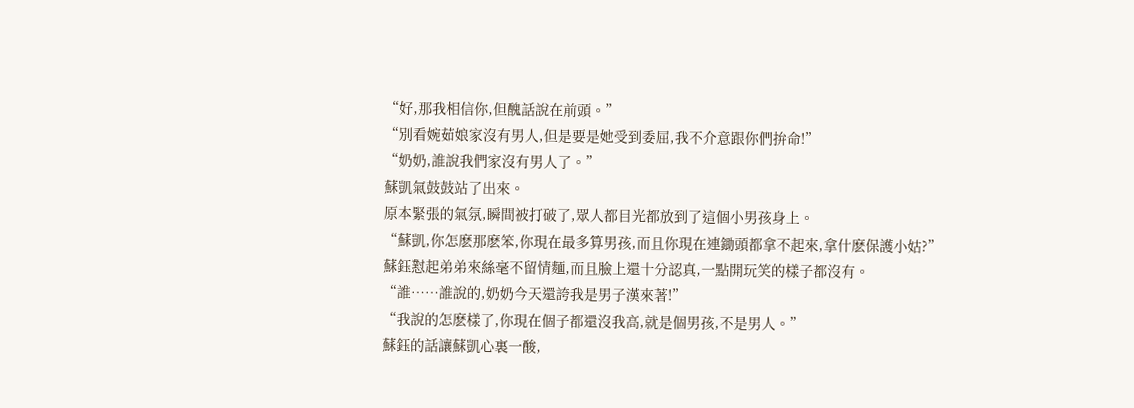“好,那我相信你,但醜話說在前頭。”
“別看婉茹娘家沒有男人,但是要是她受到委屈,我不介意跟你們拚命!”
“奶奶,誰說我們家沒有男人了。”
蘇凱氣鼓鼓站了出來。
原本緊張的氣氛,瞬間被打破了,眾人都目光都放到了這個小男孩身上。
“蘇凱,你怎麽那麽笨,你現在最多算男孩,而且你現在連鋤頭都拿不起來,拿什麽保護小姑?”
蘇鈺懟起弟弟來絲毫不留情麵,而且臉上還十分認真,一點開玩笑的樣子都沒有。
“誰……誰說的,奶奶今天還誇我是男子漢來著!”
“我說的怎麽樣了,你現在個子都還沒我高,就是個男孩,不是男人。”
蘇鈺的話讓蘇凱心裏一酸,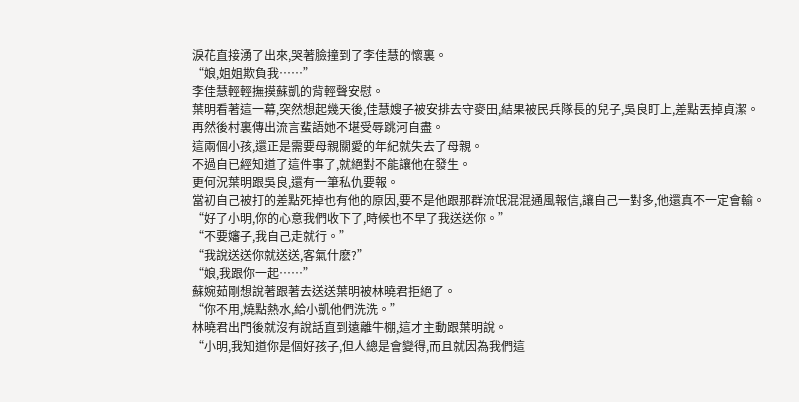淚花直接湧了出來,哭著臉撞到了李佳慧的懷裏。
“娘,姐姐欺負我……”
李佳慧輕輕撫摸蘇凱的背輕聲安慰。
葉明看著這一幕,突然想起幾天後,佳慧嫂子被安排去守麥田,結果被民兵隊長的兒子,吳良盯上,差點丟掉貞潔。
再然後村裏傳出流言蜚語她不堪受辱跳河自盡。
這兩個小孩,還正是需要母親關愛的年紀就失去了母親。
不過自已經知道了這件事了,就絕對不能讓他在發生。
更何況葉明跟吳良,還有一筆私仇要報。
當初自己被打的差點死掉也有他的原因,要不是他跟那群流氓混混通風報信,讓自己一對多,他還真不一定會輸。
“好了小明,你的心意我們收下了,時候也不早了我送送你。”
“不要嬸子,我自己走就行。”
“我說送送你就送送,客氣什麽?”
“娘,我跟你一起……”
蘇婉茹剛想說著跟著去送送葉明被林曉君拒絕了。
“你不用,燒點熱水,給小凱他們洗洗。”
林曉君出門後就沒有說話直到遠離牛棚,這才主動跟葉明說。
“小明,我知道你是個好孩子,但人總是會變得,而且就因為我們這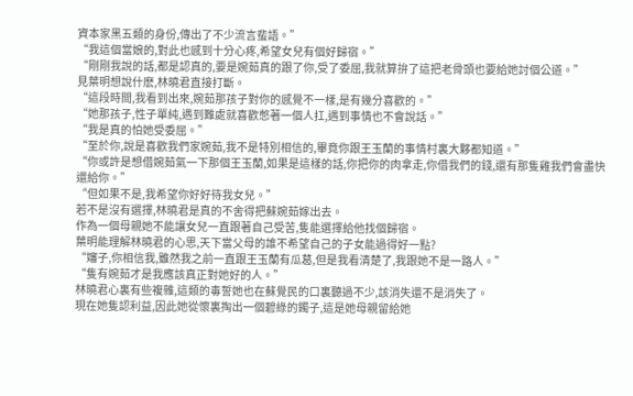資本家黑五類的身份,傳出了不少流言蜚語。”
“我這個當娘的,對此也感到十分心疼,希望女兒有個好歸宿。”
“剛剛我說的話,都是認真的,要是婉茹真的跟了你,受了委屈,我就算拚了這把老骨頭也要給她討個公道。”
見葉明想說什麽,林曉君直接打斷。
“這段時間,我看到出來,婉茹那孩子對你的感覺不一樣,是有幾分喜歡的。”
“她那孩子,性子單純,遇到難處就喜歡憋著一個人扛,遇到事情也不會說話。”
“我是真的怕她受委屈。”
“至於你,說是喜歡我們家婉茹,我不是特別相信的,畢竟你跟王玉蘭的事情村裏大夥都知道。”
“你或許是想借婉茹氣一下那個王玉蘭,如果是這樣的話,你把你的肉拿走,你借我們的錢,還有那隻雞我們會盡快還給你。”
“但如果不是,我希望你好好待我女兒。”
若不是沒有選擇,林曉君是真的不舍得把蘇婉茹嫁出去。
作為一個母親她不能讓女兒一直跟著自己受苦,隻能選擇給他找個歸宿。
葉明能理解林曉君的心思,天下當父母的誰不希望自己的子女能過得好一點?
“嬸子,你相信我,雖然我之前一直跟王玉蘭有瓜葛,但是我看清楚了,我跟她不是一路人。”
“隻有婉茹才是我應該真正對她好的人。”
林曉君心裏有些複雜,這類的毒誓她也在蘇覺民的口裏聽過不少,該消失還不是消失了。
現在她隻認利益,因此她從懷裏掏出一個碧綠的鐲子,這是她母親留給她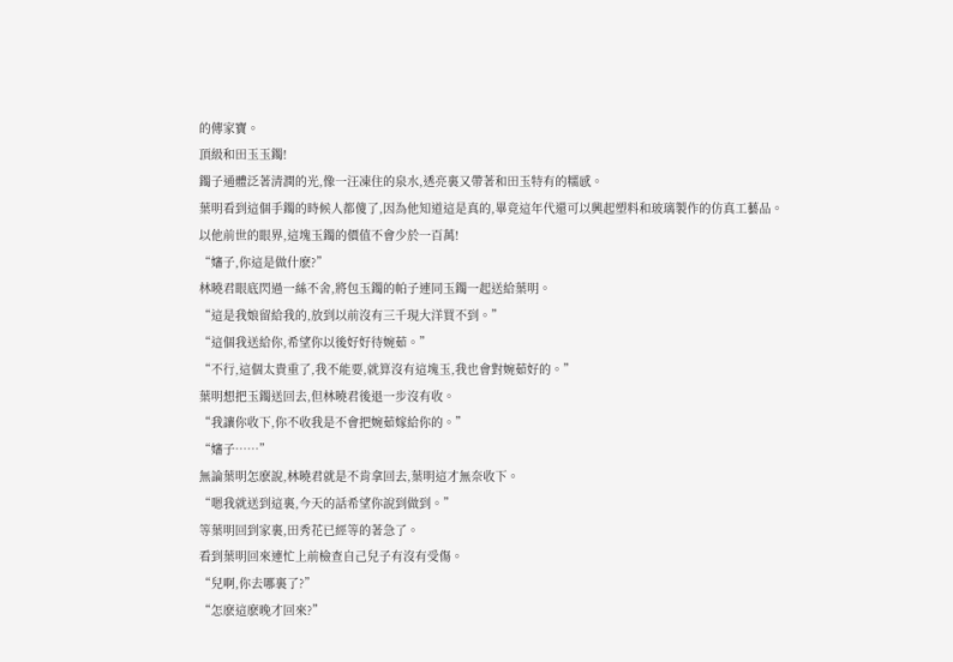的傳家寶。
頂級和田玉玉鐲!
鐲子通體泛著清潤的光,像一汪凍住的泉水,透亮裏又帶著和田玉特有的糯感。
葉明看到這個手鐲的時候人都傻了,因為他知道這是真的,畢竟這年代還可以興起塑料和玻璃製作的仿真工藝品。
以他前世的眼界,這塊玉鐲的價值不會少於一百萬!
“嬸子,你這是做什麽?”
林曉君眼底閃過一絲不舍,將包玉鐲的帕子連同玉鐲一起送給葉明。
“這是我娘留給我的,放到以前沒有三千現大洋買不到。”
“這個我送給你,希望你以後好好待婉茹。”
“不行,這個太貴重了,我不能要,就算沒有這塊玉,我也會對婉茹好的。”
葉明想把玉鐲送回去,但林曉君後退一步沒有收。
“我讓你收下,你不收我是不會把婉茹嫁給你的。”
“嬸子……”
無論葉明怎麽說,林曉君就是不肯拿回去,葉明這才無奈收下。
“嗯我就送到這裏,今天的話希望你說到做到。”
等葉明回到家裏,田秀花已經等的著急了。
看到葉明回來連忙上前檢查自己兒子有沒有受傷。
“兒啊,你去哪裏了?”
“怎麽這麽晚才回來?”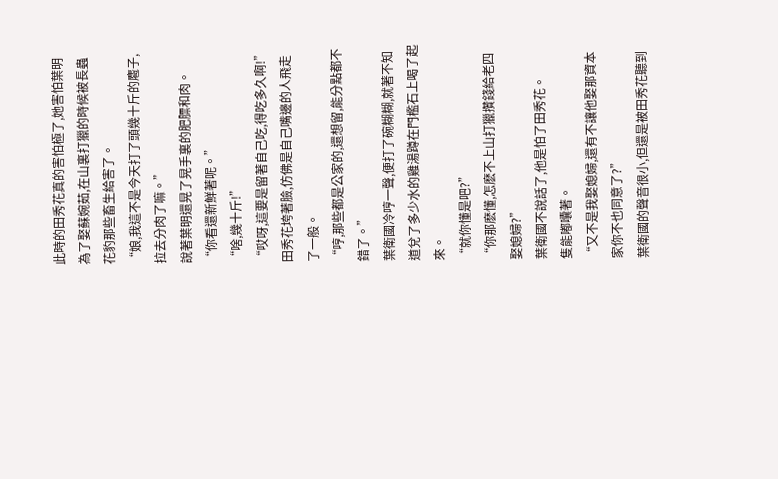此時的田秀花真的害怕極了,她害怕葉明為了娶蘇婉茹,在山裏打獵的時候被長蟲花豹那些畜生給害了。
“娘,我這不是今天打了頭幾十斤的麅子,拉去分肉了嘛。”
說著葉明還晃了晃手裏的肥膘和肉。
“你看還新鮮著呢。”
“啥,幾十斤!”
“哎呀,這要是留著自己吃,得吃多久啊!”
田秀花垮著臉,仿佛是自己嘴邊的人飛走了一般。
“哼,那些都是公家的,還想留,能分點都不錯了。”
葉衛國冷哼一聲,便打了碗糊糊,就著不知道兌了多少水的雞湯蹲在門檻石上喝了起來。
“就你懂是吧?”
“你那麽懂,怎麽不上山打獵攢錢給老四娶媳婦?”
葉衛國不說話了,他是怕了田秀花。
隻能嘟囔著。
“又不是我娶媳婦,還有不讓他娶那資本家你不也同意了?”
葉衛國的聲音很小,但還是被田秀花聽到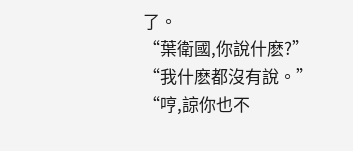了。
“葉衛國,你說什麽?”
“我什麽都沒有說。”
“哼,諒你也不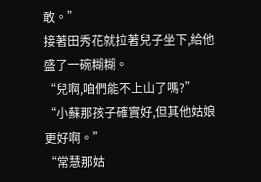敢。”
接著田秀花就拉著兒子坐下,給他盛了一碗糊糊。
“兒啊,咱們能不上山了嗎?”
“小蘇那孩子確實好,但其他姑娘更好啊。”
“常慧那姑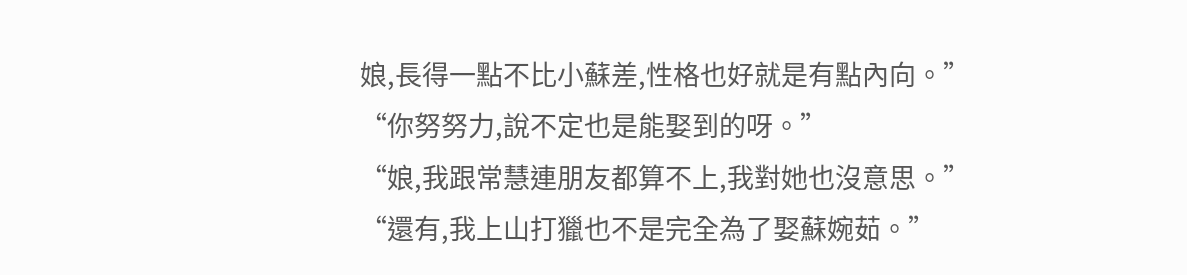娘,長得一點不比小蘇差,性格也好就是有點內向。”
“你努努力,說不定也是能娶到的呀。”
“娘,我跟常慧連朋友都算不上,我對她也沒意思。”
“還有,我上山打獵也不是完全為了娶蘇婉茹。”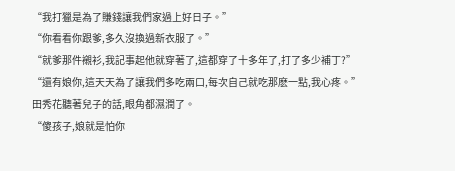“我打獵是為了賺錢讓我們家過上好日子。”
“你看看你跟爹,多久沒換過新衣服了。”
“就爹那件襯衫,我記事起他就穿著了,這都穿了十多年了,打了多少補丁?”
“還有娘你,這天天為了讓我們多吃兩口,每次自己就吃那麽一點,我心疼。”
田秀花聽著兒子的話,眼角都濕潤了。
“傻孩子,娘就是怕你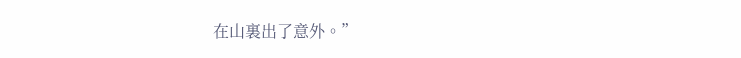在山裏出了意外。”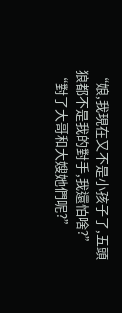“娘,我現在又不是小孩子了,五頭狼都不是我的對手,我還怕啥?”
“對了大哥和大嫂她們呢?”